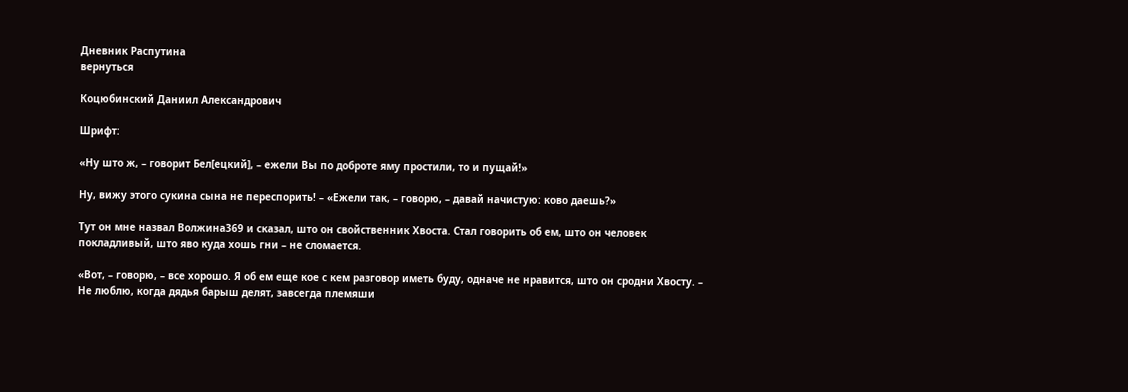Дневник Распутина
вернуться

Коцюбинский Даниил Александрович

Шрифт:

«Ну што ж, – говорит Бел[ецкий], – ежели Вы по доброте яму простили, то и пущай!»

Ну, вижу этого сукина сына не переспорить! – «Ежели так, – говорю, – давай начистую: ково даешь?»

Тут он мне назвал Волжина369 и сказал, што он свойственник Хвоста. Стал говорить об ем, што он человек покладливый, што яво куда хошь гни – не сломается.

«Вот, – говорю, – все хорошо. Я об ем еще кое с кем разговор иметь буду, одначе не нравится, што он сродни Хвосту. – Не люблю, когда дядья барыш делят, завсегда племяши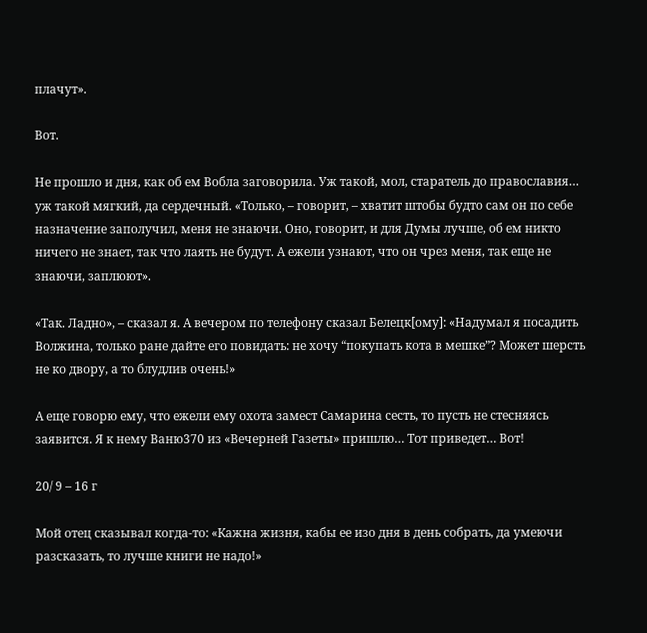плачут».

Вот.

Не прошло и дня, как об ем Вобла заговорила. Уж такой, мол, старатель до православия… уж такой мягкий, да сердечный. «Только, – говорит, – хватит штобы будто сам он по себе назначение заполучил, меня не знаючи. Оно, говорит, и для Думы лучше, об ем никто ничего не знает, так что лаять не будут. А ежели узнают, что он чрез меня, так еще не знаючи, заплюют».

«Так. Ладно», – сказал я. А вечером по телефону сказал Белецк[ому]: «Надумал я посадить Волжина, только ране дайте его повидать: не хочу “покупать кота в мешке”? Может шерсть не ко двору, а то блудлив очень!»

А еще говорю ему, что ежели ему охота замест Самарина сесть, то пусть не стесняясь заявится. Я к нему Ваню370 из «Вечерней Газеты» пришлю… Тот приведет… Вот!

20/ 9 – 16 г

Мой отец сказывал когда-то: «Кажна жизня, кабы ее изо дня в день собрать, да умеючи разсказать, то лучше книги не надо!»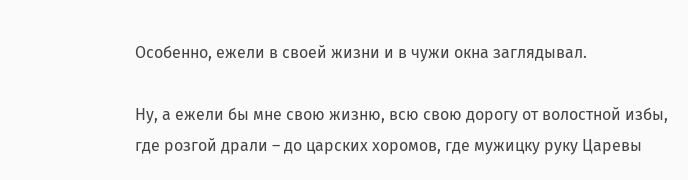Особенно, ежели в своей жизни и в чужи окна заглядывал.

Ну, а ежели бы мне свою жизню, всю свою дорогу от волостной избы, где розгой драли – до царских хоромов, где мужицку руку Царевы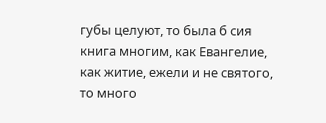губы целуют, то была б сия книга многим, как Евангелие, как житие, ежели и не святого, то много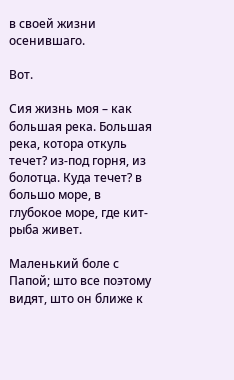в своей жизни осенившаго.

Вот.

Сия жизнь моя – как большая река. Большая река, котора откуль течет? из-под горня, из болотца. Куда течет? в большо море, в глубокое море, где кит-рыба живет.

Маленький боле с Папой; што все поэтому видят, што он ближе к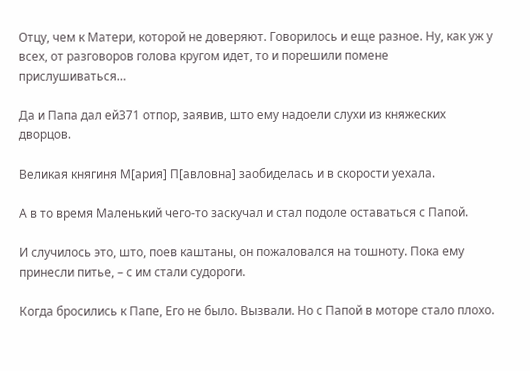Отцу, чем к Матери, которой не доверяют. Говорилось и еще разное. Ну, как уж у всех, от разговоров голова кругом идет, то и порешили помене прислушиваться…

Да и Папа дал ей371 отпор, заявив, што ему надоели слухи из княжеских дворцов.

Великая княгиня М[ария] П[авловна] заобиделась и в скорости уехала.

А в то время Маленький чего-то заскучал и стал подоле оставаться с Папой.

И случилось это, што, поев каштаны, он пожаловался на тошноту. Пока ему принесли питье, – с им стали судороги.

Когда бросились к Папе, Его не было. Вызвали. Но с Папой в моторе стало плохо.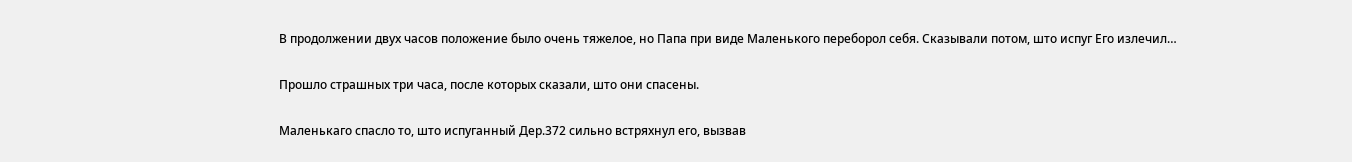В продолжении двух часов положение было очень тяжелое, но Папа при виде Маленького переборол себя. Сказывали потом, што испуг Его излечил…

Прошло страшных три часа, после которых сказали, што они спасены.

Маленькаго спасло то, што испуганный Дер.372 сильно встряхнул его, вызвав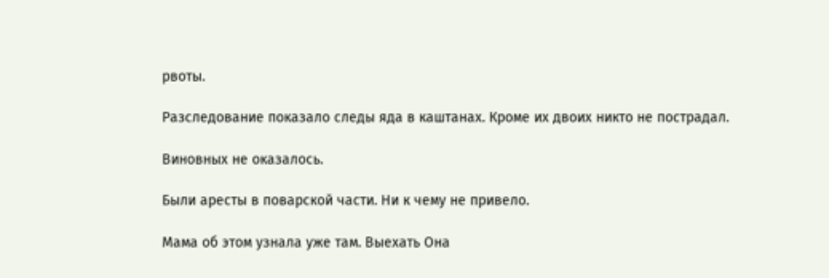рвоты.

Разследование показало следы яда в каштанах. Кроме их двоих никто не пострадал.

Виновных не оказалось.

Были аресты в поварской части. Ни к чему не привело.

Мама об этом узнала уже там. Выехать Она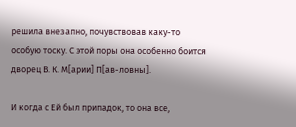решила внезапно, почувствовав каку-то особую тоску. С этой поры она особенно боится дворец В. К. М[арии] П[ав-ловны].

И когда с Ей был припадок, то она все,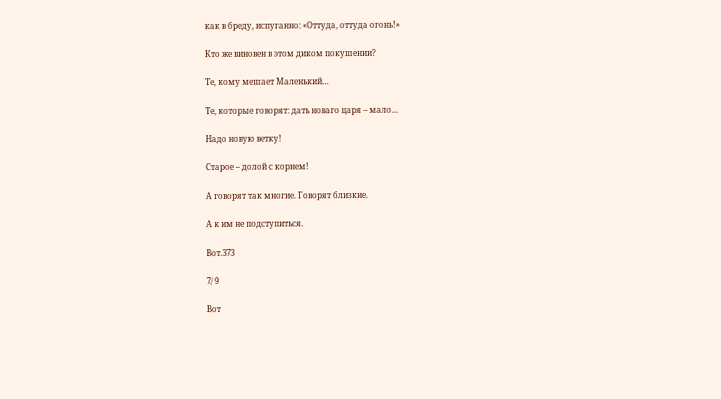как в бреду, испуганно: «Оттуда, оттуда огонь!»

Кто же виновен в этом диком покушении?

Те, кому мешает Маленький…

Те, которые говорят: дать новаго царя – мало…

Надо новую ветку!

Старое – долой с корнем!

А говорят так многие. Говорят близкие.

А к им не подступиться.

Вот.373

7/ 9

Вот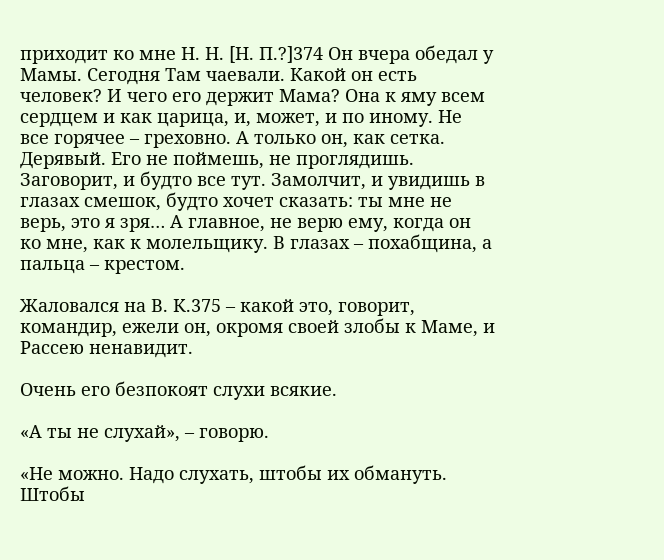приходит ко мне Н. Н. [Н. П.?]374 Он вчера обедал у Мамы. Сегодня Там чаевали. Какой он есть человек? И чего его держит Мама? Она к яму всем сердцем и как царица, и, может, и по иному. Не все горячее – греховно. А только он, как сетка. Дерявый. Его не поймешь, не проглядишь. Заговорит, и будто все тут. Замолчит, и увидишь в глазах смешок, будто хочет сказать: ты мне не верь, это я зря… А главное, не верю ему, когда он ко мне, как к молельщику. В глазах – похабщина, а пальца – крестом.

Жаловался на В. К.375 – какой это, говорит, командир, ежели он, окромя своей злобы к Маме, и Рассею ненавидит.

Очень его безпокоят слухи всякие.

«А ты не слухай», – говорю.

«Не можно. Надо слухать, штобы их обмануть. Штобы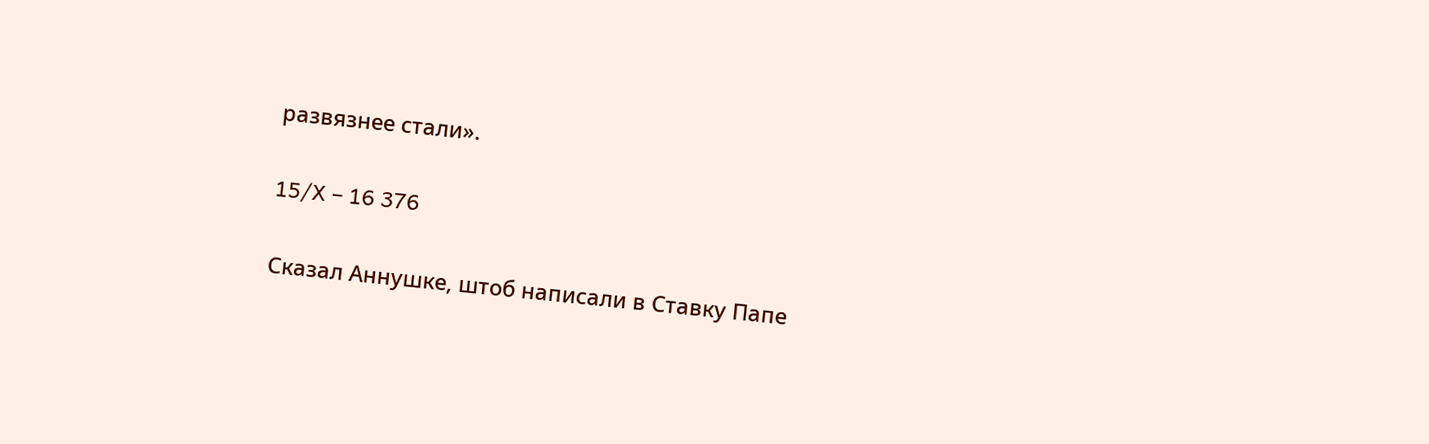развязнее стали».

15/X – 16 376

Сказал Аннушке, штоб написали в Ставку Папе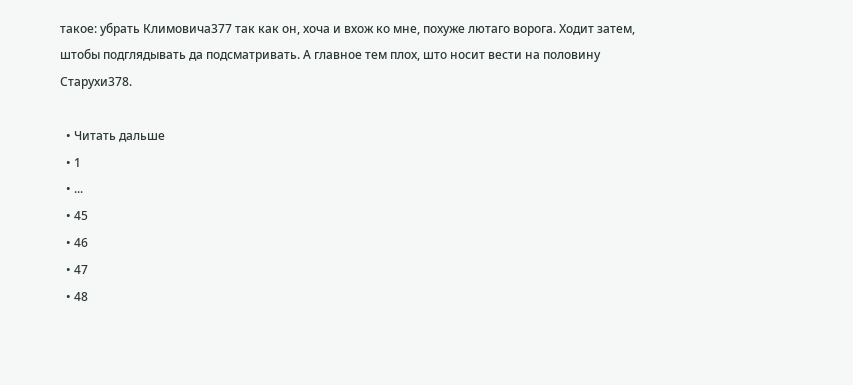такое: убрать Климовича377 так как он, хоча и вхож ко мне, похуже лютаго ворога. Ходит затем, штобы подглядывать да подсматривать. А главное тем плох, што носит вести на половину Старухи378.

  • Читать дальше
  • 1
  • ...
  • 45
  • 46
  • 47
  • 48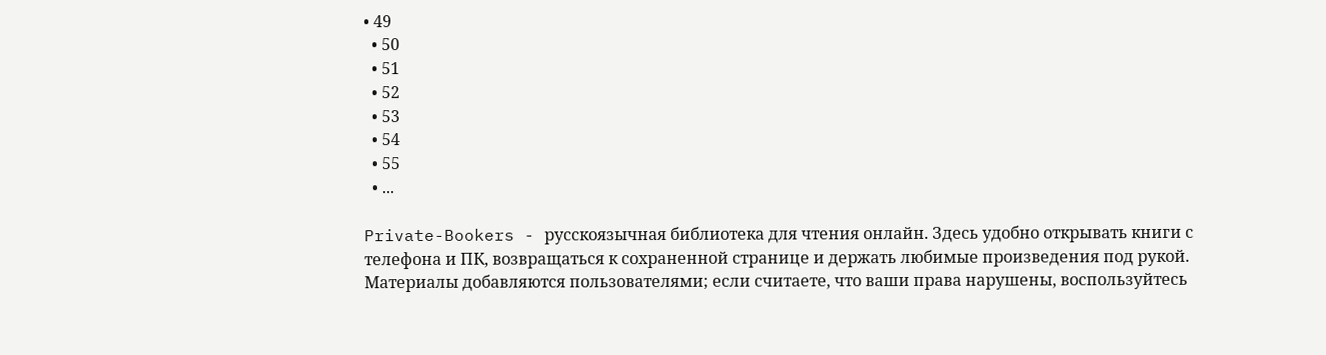• 49
  • 50
  • 51
  • 52
  • 53
  • 54
  • 55
  • ...

Private-Bookers - русскоязычная библиотека для чтения онлайн. Здесь удобно открывать книги с телефона и ПК, возвращаться к сохраненной странице и держать любимые произведения под рукой. Материалы добавляются пользователями; если считаете, что ваши права нарушены, воспользуйтесь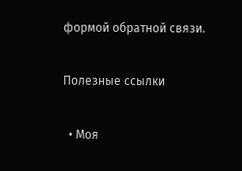формой обратной связи.

Полезные ссылки

  • Моя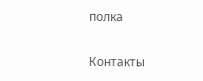полка

Контакты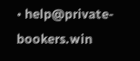• help@private-bookers.win